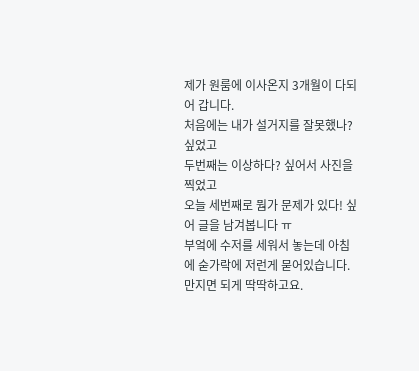제가 원룸에 이사온지 3개월이 다되어 갑니다.
처음에는 내가 설거지를 잘못했나? 싶었고
두번째는 이상하다? 싶어서 사진을 찍었고
오늘 세번째로 뭠가 문제가 있다! 싶어 글을 남겨봅니다 ㅠ
부엌에 수저를 세워서 놓는데 아침에 숟가락에 저런게 묻어있습니다. 만지면 되게 딱딱하고요.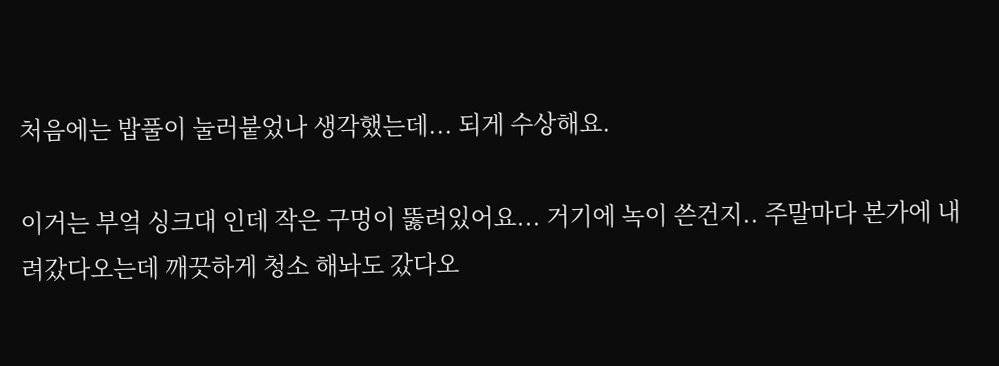처음에는 밥풀이 눌러붙었나 생각했는데... 되게 수상해요.

이거는 부엌 싱크대 인데 작은 구멍이 뚫려있어요... 거기에 녹이 쓴건지.. 주말마다 본가에 내려갔다오는데 깨끗하게 청소 해놔도 갔다오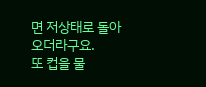면 저상태로 돌아오더라구요.
또 컵을 물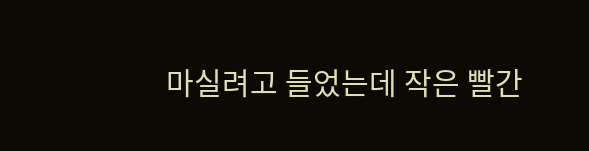마실려고 들었는데 작은 빨간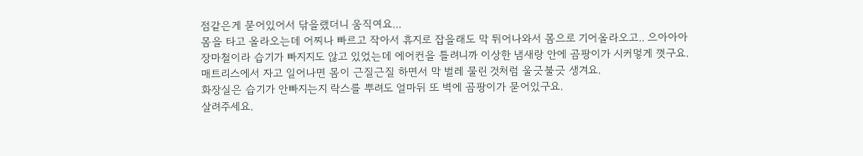점같은게 묻어있어서 닦을랬더니 움직여요...
몸을 타고 올라오는데 어찌나 빠르고 작아서 휴지로 잡을래도 막 튀어나와서 몸으로 기어올라오고.. 으아아아
장마철이라 습기가 빠지지도 않고 있었는데 에어컨을 틀려니까 이상한 냄새랑 안에 곰팡이가 시커멓게 꼇구요.
매트리스에서 자고 일어나면 몸이 근질근질 하면서 막 벌레 물린 것처럼 울긋불긋 생겨요.
화장실은 습기가 안빠지는지 락스를 뿌려도 얼마뒤 또 벽에 곰팡이가 묻어있구요.
살려주세요.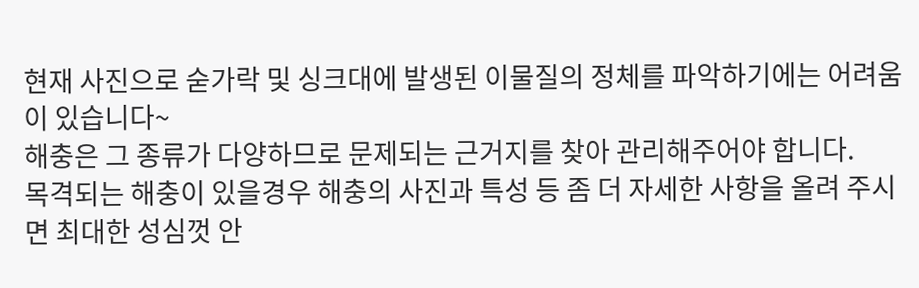현재 사진으로 숟가락 및 싱크대에 발생된 이물질의 정체를 파악하기에는 어려움이 있습니다~
해충은 그 종류가 다양하므로 문제되는 근거지를 찾아 관리해주어야 합니다.
목격되는 해충이 있을경우 해충의 사진과 특성 등 좀 더 자세한 사항을 올려 주시면 최대한 성심껏 안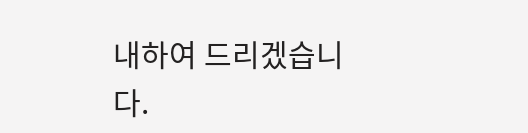내하여 드리겠습니다.